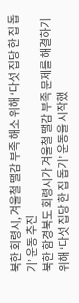북한 회령시, 겨울철 땔감 부족 해소 위해 ‘다섯 집당 한 집 돕기’ 운동 추진
북한 함경북도 회령시가 겨울철 땔감 부족 문제를 해결하기 위해 ‘다섯 집당 한 집 돕기’ 운동을 시작했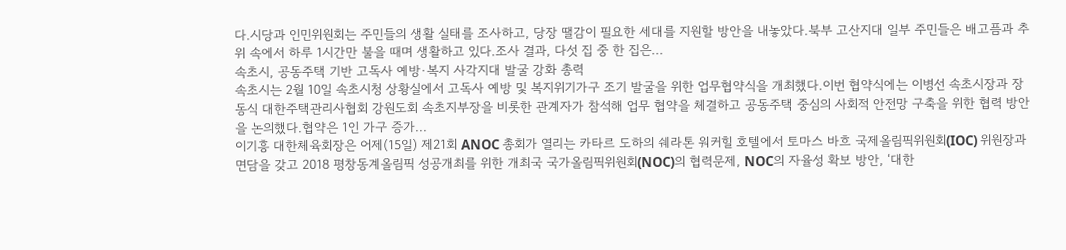다.시당과 인민위원회는 주민들의 생활 실태를 조사하고, 당장 땔감이 필요한 세대를 지원할 방안을 내놓았다.북부 고산지대 일부 주민들은 배고픔과 추위 속에서 하루 1시간만 불을 때며 생활하고 있다.조사 결과, 다섯 집 중 한 집은...
속초시, 공동주택 기반 고독사 예방·복지 사각지대 발굴 강화 총력
속초시는 2월 10일 속초시청 상황실에서 고독사 예방 및 복지위기가구 조기 발굴을 위한 업무협약식을 개최했다.이번 협약식에는 이병선 속초시장과 장동식 대한주택관리사협회 강원도회 속초지부장을 비롯한 관계자가 참석해 업무 협약을 체결하고 공동주택 중심의 사회적 안전망 구축을 위한 협력 방안을 논의했다.협약은 1인 가구 증가...
이기흥 대한체육회장은 어제(15일) 제21회 ANOC 총회가 열리는 카타르 도하의 쉐라톤 워커힐 호텔에서 토마스 바흐 국제올림픽위원회(IOC) 위원장과 면담을 갖고 2018 평창동계올림픽 성공개최를 위한 개최국 국가올림픽위원회(NOC)의 협력문제, NOC의 자율성 확보 방안, ‘대한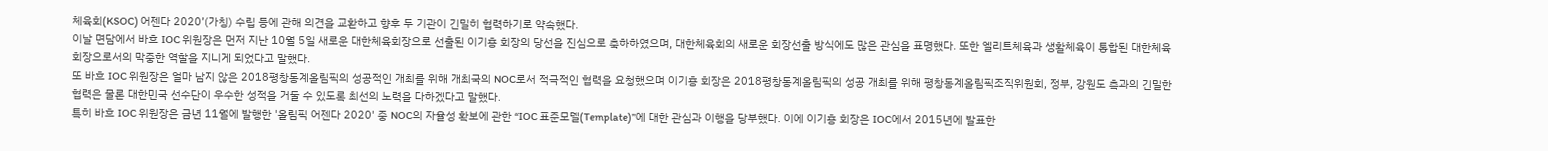체육회(KSOC) 어젠다 2020’(가칭) 수립 등에 관해 의견을 교환하고 향후 두 기관이 긴밀히 협력하기로 약속했다.
이날 면담에서 바흐 IOC 위원장은 먼저 지난 10월 5일 새로운 대한체육회장으로 선출된 이기흥 회장의 당선을 진심으로 축하하였으며, 대한체육회의 새로운 회장선출 방식에도 많은 관심을 표명했다. 또한 엘리트체육과 생활체육이 통합된 대한체육회장으로서의 막중한 역할을 지니게 되었다고 말했다.
또 바흐 IOC 위원장은 얼마 남지 않은 2018평창동계올림픽의 성공적인 개최를 위해 개최국의 NOC로서 적극적인 협력을 요청했으며 이기흥 회장은 2018평창동계올림픽의 성공 개최를 위해 평창동계올림픽조직위원회, 정부, 강원도 측과의 긴밀한 협력은 물론 대한민국 선수단이 우수한 성적을 거둘 수 있도록 최선의 노력을 다하겠다고 말했다.
특히 바흐 IOC 위원장은 금년 11월에 발행한 '올림픽 어젠다 2020' 중 NOC의 자율성 확보에 관한 “IOC 표준모델(Template)”에 대한 관심과 이행을 당부했다. 이에 이기흥 회장은 IOC에서 2015년에 발표한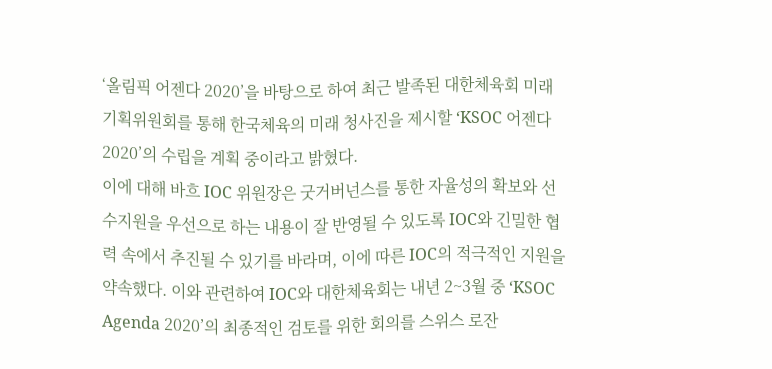‘올림픽 어젠다 2020’을 바탕으로 하여 최근 발족된 대한체육회 미래기획위원회를 통해 한국체육의 미래 청사진을 제시할 ‘KSOC 어젠다 2020’의 수립을 계획 중이라고 밝혔다.
이에 대해 바흐 IOC 위원장은 굿거버넌스를 통한 자율성의 확보와 선수지원을 우선으로 하는 내용이 잘 반영될 수 있도록 IOC와 긴밀한 협력 속에서 추진될 수 있기를 바라며, 이에 따른 IOC의 적극적인 지원을 약속했다. 이와 관련하여 IOC와 대한체육회는 내년 2~3월 중 ‘KSOC Agenda 2020’의 최종적인 검토를 위한 회의를 스위스 로잔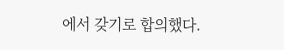에서 갖기로 합의했다.